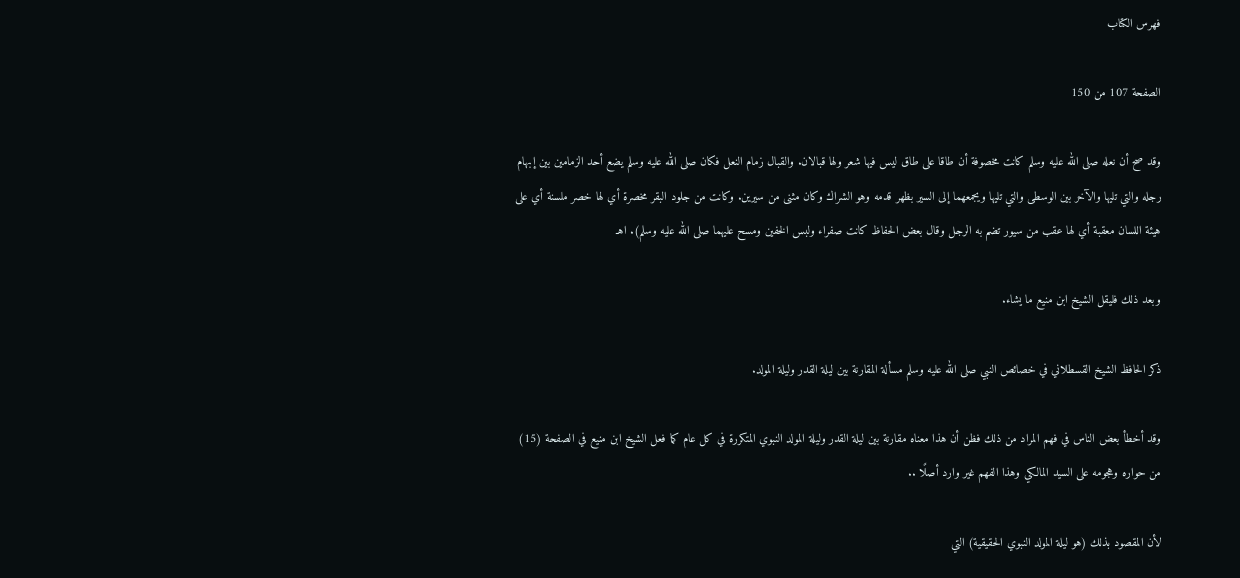فهرس الكتاب

الصفحة 107 من 150

وقد صح أن نعله صلى الله عليه وسلم كانت مخصوفة أن طاقا على طاق ليس فيها شعر ولها قبالان. والقبال زمام النعل فكان صلى الله عليه وسلم يضع أحد الزمامين بين إبهام رجله والتي تليها والآخر بين الوسطى والتي تليها ويجمعهما إلى السير بظهر قدمه وهو الشراك وكان مثنى من سيرين. وكانت من جلود البقر مخصرة أي لها خصر ملسنة أي على هيئة اللسان معقبة أي لها عقب من سيور تضم به الرجل وقال بعض الحفاظ كانت صفراء ولبس الخفين ومسح عليهما صلى الله عليه وسلم). اهـ

وبعد ذلك فليقل الشيخ ابن منيع ما يشاء.

ذكر الحافظ الشيخ القسطلاني في خصائص النبي صلى الله عليه وسلم مسألة المقارنة بين ليلة القدر وليلة المولد.

وقد أخطأ بعض الناس في فهم المراد من ذلك فظن أن هذا معناه مقارنة بين ليلة القدر وليلة المولد النبوي المتكررة في كل عام كما فعل الشيخ ابن منيع في الصفحة (15) من حواره وهجومه على السيد المالكي وهذا الفهم غير وارد أصلًا ..

لأن المقصود بذلك (هو ليلة المولد النبوي الحقيقية) التي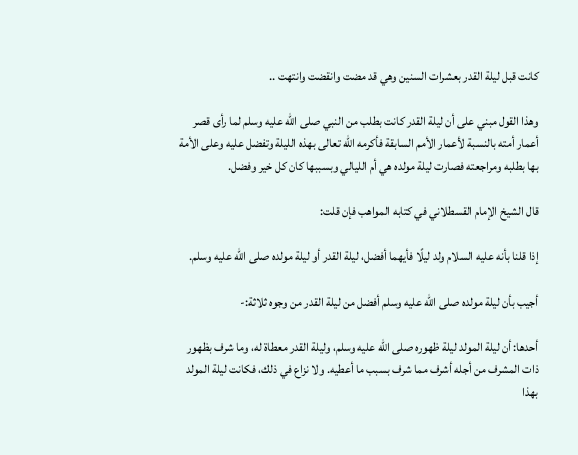كانت قبل ليلة القدر بعشرات السنين وهي قد مضت وانقضت وانتهت ..

وهذا القول مبني على أن ليلة القدر كانت بطلب من النبي صلى الله عليه وسلم لما رأى قصر أعمار أمته بالنسبة لأعمار الأمم السابقة فأكرمه الله تعالى بهذه الليلة وتفضل عليه وعلى الأمة بها بطلبه ومراجعته فصارت ليلة مولده هي أم الليالي وبسببها كان كل خير وفضل.

قال الشيخ الإمام القسطلاني في كتابه المواهب فإن قلت:

إذا قلنا بأنه عليه السلام ولد ليلًا فأيهما أفضل، ليلة القدر أو ليلة مولده صلى الله عليه وسلم.

أجيب بأن ليلة مولده صلى الله عليه وسلم أفضل من ليلة القدر من وجوه ثلاثة:-

أحدها: أن ليلة المولد ليلة ظهوره صلى الله عليه وسلم، وليلة القدر معطاة له، وما شرف بظهور ذات المشرف من أجله أشرف مما شرف بسبب ما أعطيه. ولا نزاع في ذلك، فكانت ليلة المولد بهذا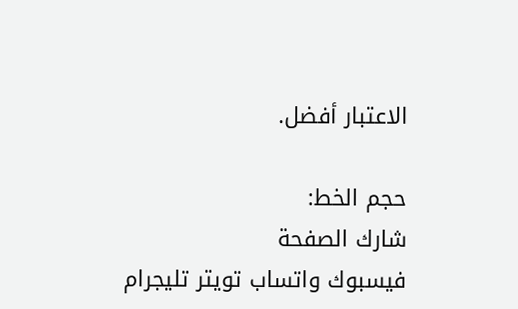الاعتبار أفضل.

حجم الخط:
شارك الصفحة
فيسبوك واتساب تويتر تليجرام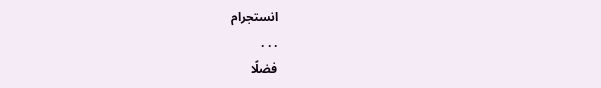انستجرام
. . .
فضلًا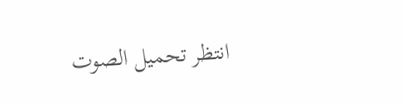انتظر تحميل الصوت